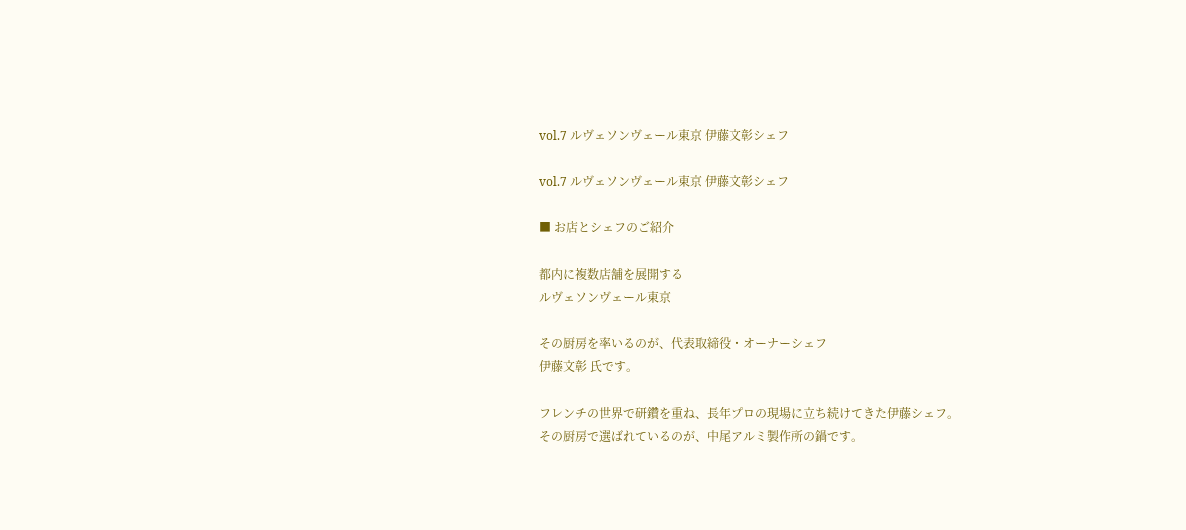vol.7 ルヴェソンヴェール東京 伊藤文彰シェフ

vol.7 ルヴェソンヴェール東京 伊藤文彰シェフ

■ お店とシェフのご紹介

都内に複数店舗を展開する
ルヴェソンヴェール東京

その厨房を率いるのが、代表取締役・オーナーシェフ
伊藤文彰 氏です。

フレンチの世界で研鑽を重ね、長年プロの現場に立ち続けてきた伊藤シェフ。
その厨房で選ばれているのが、中尾アルミ製作所の鍋です。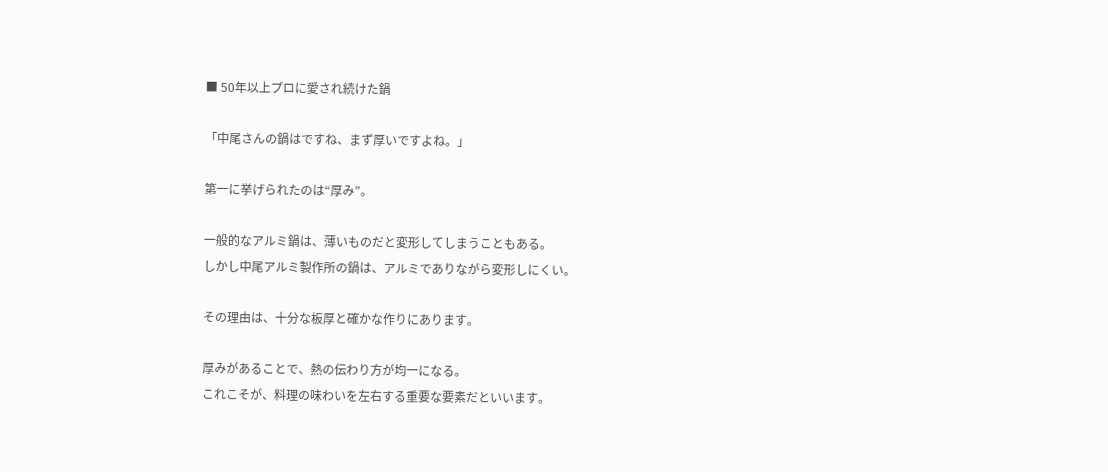■ 50年以上プロに愛され続けた鍋

「中尾さんの鍋はですね、まず厚いですよね。」

第一に挙げられたのは“厚み”。

一般的なアルミ鍋は、薄いものだと変形してしまうこともある。
しかし中尾アルミ製作所の鍋は、アルミでありながら変形しにくい。

その理由は、十分な板厚と確かな作りにあります。

厚みがあることで、熱の伝わり方が均一になる。
これこそが、料理の味わいを左右する重要な要素だといいます。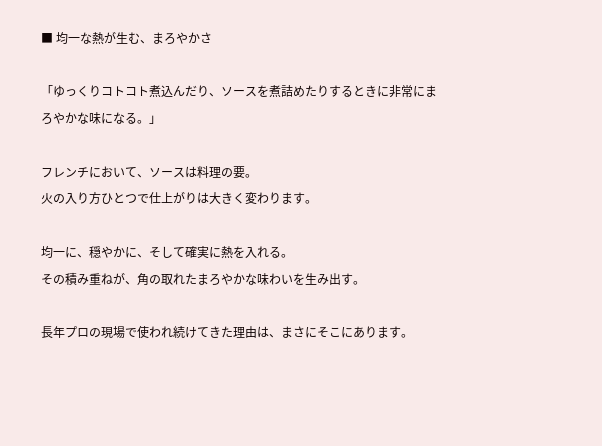■ 均一な熱が生む、まろやかさ

「ゆっくりコトコト煮込んだり、ソースを煮詰めたりするときに非常にまろやかな味になる。」

フレンチにおいて、ソースは料理の要。
火の入り方ひとつで仕上がりは大きく変わります。

均一に、穏やかに、そして確実に熱を入れる。
その積み重ねが、角の取れたまろやかな味わいを生み出す。

長年プロの現場で使われ続けてきた理由は、まさにそこにあります。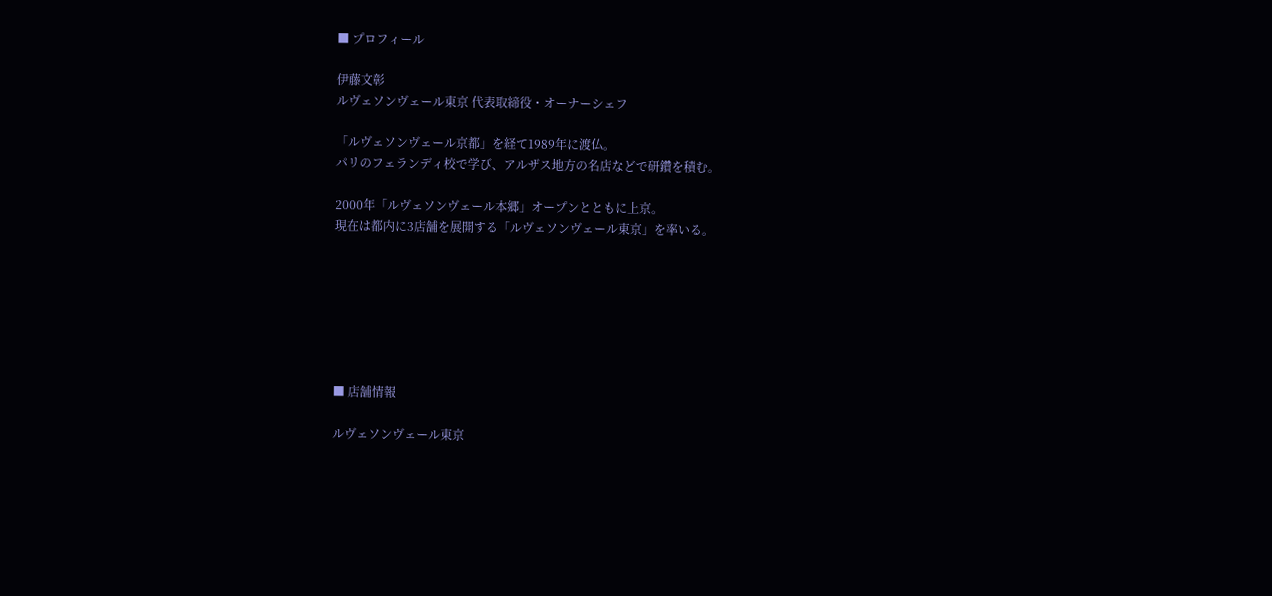■ プロフィール

伊藤文彰
ルヴェソンヴェール東京 代表取締役・オーナーシェフ

「ルヴェソンヴェール京都」を経て1989年に渡仏。
パリのフェランディ校で学び、アルザス地方の名店などで研鑽を積む。

2000年「ルヴェソンヴェール本郷」オープンとともに上京。
現在は都内に3店舗を展開する「ルヴェソンヴェール東京」を率いる。







■ 店舗情報

ルヴェソンヴェール東京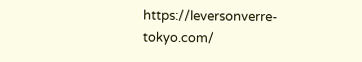https://leversonverre-tokyo.com/